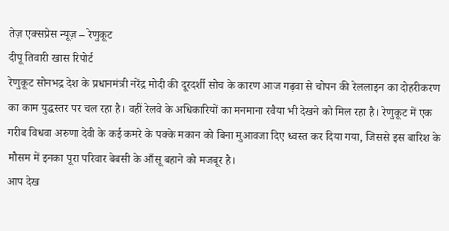तेज़ एक्सप्रेस न्यूज़ – रेणुकूट
दीपू तिवारी खास रिपोर्ट
रेणुकूट सोनभद्र देश के प्रधानमंत्री नरेंद्र मोदी की दूरदर्शी सोच के कारण आज गढ़वा से चोपन की रेललाइन का दोहरीकरण का काम युद्धस्तर पर चल रहा है। वहीं रेलवे के अधिकारियों का मनमाना रवैया भी देखने को मिल रहा है। रेणुकूट में एक गरीब विधवा अरुणा देवी के कई कमरे के पक्के मकान को बिना मुआवजा दिए ध्वस्त कर दिया गया, जिससे इस बारिश के मौसम में इनका पूरा परिवार बेबसी के आँसू बहाने को मजबूर है।
आप देख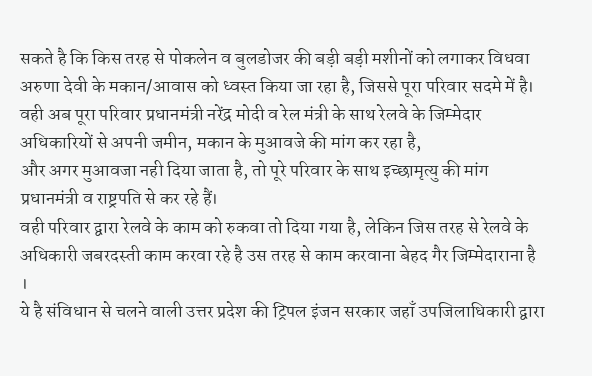सकते है कि किस तरह से पोकलेन व बुलडोजर की बड़ी बड़ी मशीनों को लगाकर विधवा अरुणा देवी के मकान/आवास को ध्वस्त किया जा रहा है, जिससे पूरा परिवार सदमे में है।
वही अब पूरा परिवार प्रधानमंत्री नरेंद्र मोदी व रेल मंत्री के साथ रेलवे के जिम्मेदार अधिकारियों से अपनी जमीन, मकान के मुआवजे की मांग कर रहा है,
और अगर मुआवजा नही दिया जाता है, तो पूरे परिवार के साथ इच्छामृत्यु की मांग प्रधानमंत्री व राष्ट्रपति से कर रहे हैं।
वही परिवार द्वारा रेलवे के काम को रुकवा तो दिया गया है, लेकिन जिस तरह से रेलवे के अधिकारी जबरदस्ती काम करवा रहे है उस तरह से काम करवाना बेहद गैर जिम्मेदाराना है ।
ये है संविधान से चलने वाली उत्तर प्रदेश की ट्रिपल इंजन सरकार जहाँ उपजिलाधिकारी द्वारा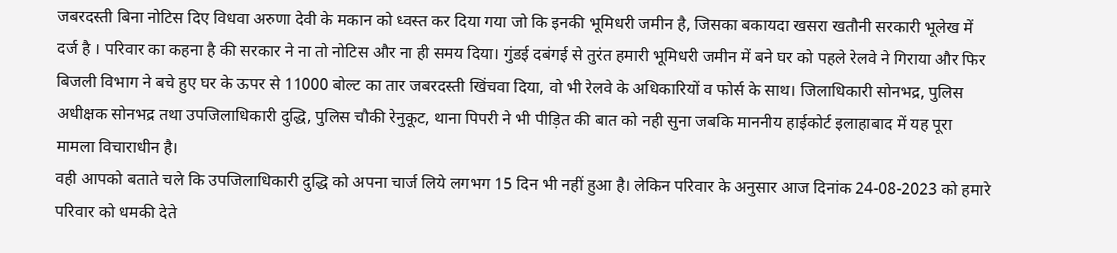जबरदस्ती बिना नोटिस दिए विधवा अरुणा देवी के मकान को ध्वस्त कर दिया गया जो कि इनकी भूमिधरी जमीन है, जिसका बकायदा खसरा खतौनी सरकारी भूलेख में दर्ज है । परिवार का कहना है की सरकार ने ना तो नोटिस और ना ही समय दिया। गुंडई दबंगई से तुरंत हमारी भूमिधरी जमीन में बने घर को पहले रेलवे ने गिराया और फिर बिजली विभाग ने बचे हुए घर के ऊपर से 11000 बोल्ट का तार जबरदस्ती खिंचवा दिया, वो भी रेलवे के अधिकारियों व फोर्स के साथ। जिलाधिकारी सोनभद्र, पुलिस अधीक्षक सोनभद्र तथा उपजिलाधिकारी दुद्धि, पुलिस चौकी रेनुकूट, थाना पिपरी ने भी पीड़ित की बात को नही सुना जबकि माननीय हाईकोर्ट इलाहाबाद में यह पूरा मामला विचाराधीन है।
वही आपको बताते चले कि उपजिलाधिकारी दुद्धि को अपना चार्ज लिये लगभग 15 दिन भी नहीं हुआ है। लेकिन परिवार के अनुसार आज दिनांक 24-08-2023 को हमारे परिवार को धमकी देते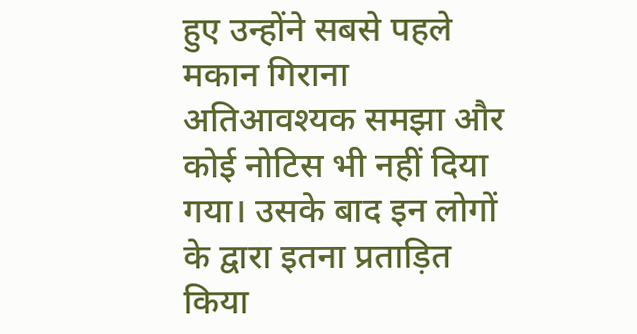हुए उन्होंने सबसे पहले मकान गिराना अतिआवश्यक समझा और कोई नोटिस भी नहीं दिया गया। उसके बाद इन लोगों के द्वारा इतना प्रताड़ित किया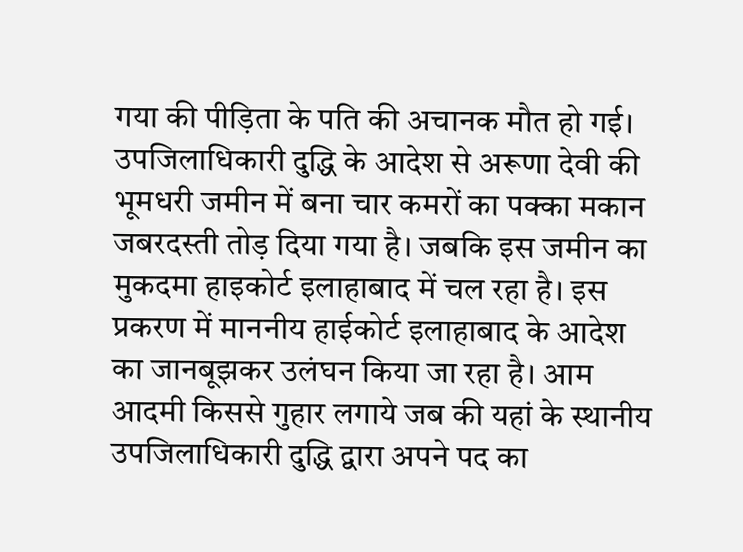गया की पीड़िता के पति की अचानक मौत हो गई।
उपजिलाधिकारी दुद्धि के आदेश से अरूणा देवी की भूमधरी जमीन में बना चार कमरों का पक्का मकान जबरदस्ती तोड़ दिया गया है। जबकि इस जमीन का मुकदमा हाइकोर्ट इलाहाबाद में चल रहा है। इस प्रकरण में माननीय हाईकोर्ट इलाहाबाद के आदेश का जानबूझकर उलंघन किया जा रहा है। आम आदमी किससे गुहार लगाये जब की यहां के स्थानीय उपजिलाधिकारी दुद्धि द्वारा अपने पद का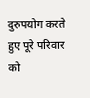दुरुपयोग करते हुए पूरे परिवार को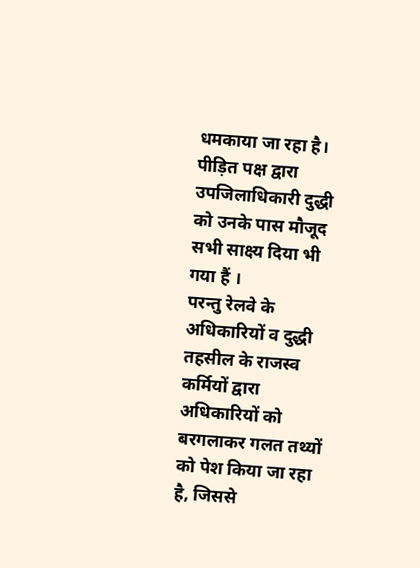धमकाया जा रहा है। पीड़ित पक्ष द्वारा उपजिलाधिकारी दुद्धी को उनके पास मौजूद सभी साक्ष्य दिया भी गया हैं ।
परन्तु रेलवे के अधिकारियों व दुद्धी तहसील के राजस्व कर्मियों द्वारा अधिकारियों को बरगलाकर गलत तथ्यों को पेश किया जा रहा है, जिससे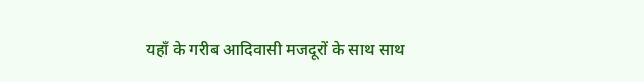यहाँ के गरीब आदिवासी मजदूरों के साथ साथ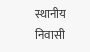स्थानीय निवासी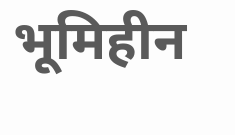भूमिहीन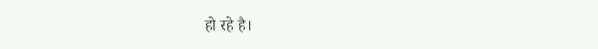हो रहे है।